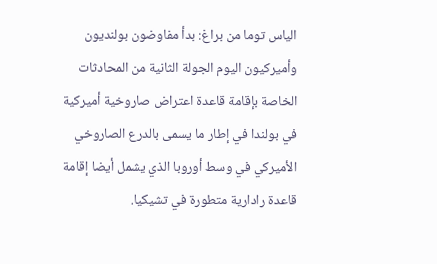الياس توما من براغ: بدأ مفاوضون بولنديون وأميركيون اليوم الجولة الثانية من المحادثات الخاصة بإقامة قاعدة اعتراض صاروخية أميركية في بولندا في إطار ما يسمى بالدرع الصاروخي الأميركي في وسط أوروبا الذي يشمل أيضا إقامة قاعدة رادارية متطورة في تشيكيا.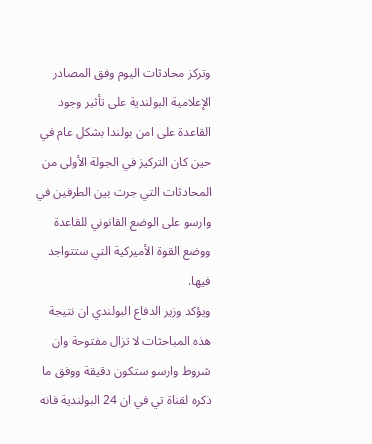وتركز محادثات اليوم وفق المصادر الإعلامية البولندية على تأثير وجود القاعدة على امن بولندا بشكل عام في حين كان التركيز في الجولة الأولى من المحادثات التي جرت بين الطرفين في وارسو على الوضع القانوني للقاعدة ووضع القوة الأميركية التي ستتواجد فيها.
ويؤكد وزير الدفاع البولندي ان نتيجة هذه المباحثات لا تزال مفتوحة وان شروط وارسو ستكون دقيقة ووفق ما ذكره لقناة تي في ان 24 البولندية فانه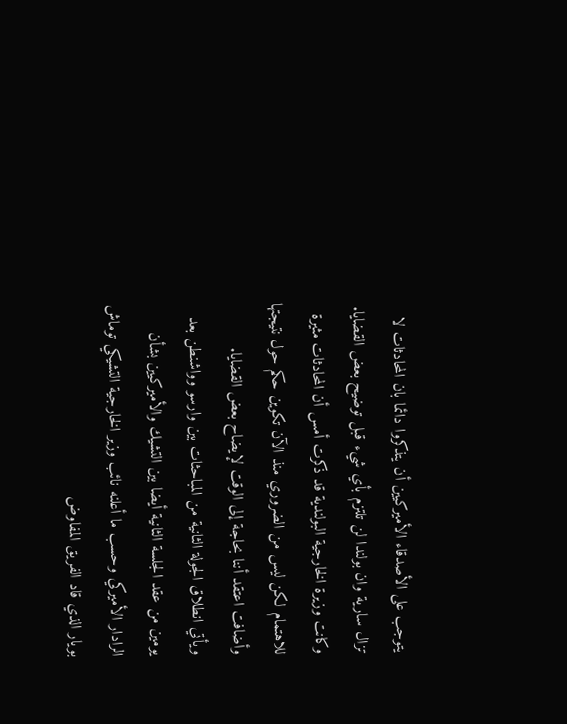يتوجب على الأصدقاء الأميركيين أن يتذكروا دائما بان المحادثات لا تزال سارية وان بولندا لن تلتزم بأي شيء قبل توضيح بعض القضايا.
وكانت وزيرة الخارجية البولندية قد ذكرت أمس أن المحادثات مثيرة للاهتمام لكن ليس من الضروري منذ الآن تكوين حكم حول نتيجتها وأضافت اعتقد أننا بحاجة إلى الوقت لإيضاح بعض القضايا.
ويأتي انطلاق الجولة الثانية من المباحثات بين وارسو وواشنطن بعد يومين من عقد الجلسة الثانية أيضا بين التشيك والأميركيين بشأن الرادار الأميركي وحسب ما أعلنه نائب وزير الخارجية التشيكي توماش بويار الذي قاد الفريق المفاوض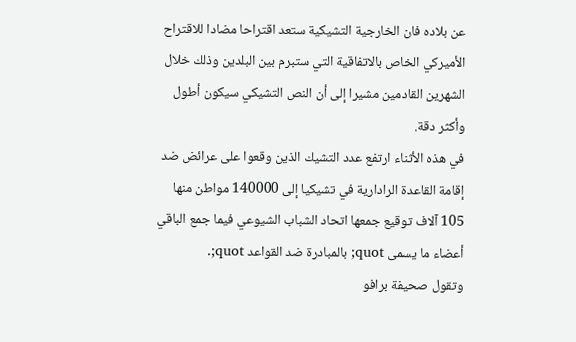عن بلاده فان الخارجية التشيكية ستعد اقتراحا مضادا للاقتراح الأميركي الخاص بالاتفاقية التي ستبرم بين البلدين وذلك خلال الشهرين القادمين مشيرا إلى أن النص التشيكي سيكون أطول وأكثر دقة.
في هذه الأثناء ارتفع عدد التشيك الذين وقعوا على عرائض ضد إقامة القاعدة الرادارية في تشيكيا إلى 140000 مواطن منها 105 آلاف توقيع جمعها اتحاد الشباب الشيوعي فيما جمع الباقي أعضاء ما يسمى quot; بالمبادرة ضد القواعد quot;.
وتقول صحيفة برافو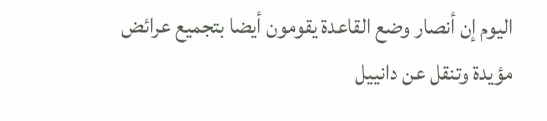اليوم إن أنصار وضع القاعدة يقومون أيضا بتجميع عرائض مؤيدة وتنقل عن دانييل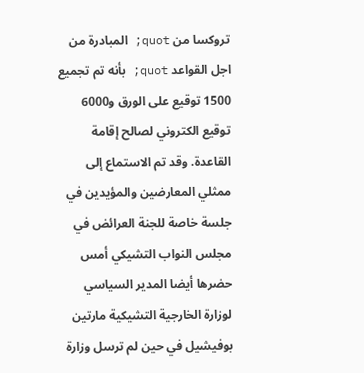تروكسا من quot; المبادرة من اجل القواعد quot; بأنه تم تجميع 1500 توقيع على الورق و6000 توقيع الكتروني لصالح إقامة القاعدة. وقد تم الاستماع إلى ممثلي المعارضين والمؤيدين في جلسة خاصة للجنة العرائض في مجلس النواب التشيكي أمس حضرها أيضا المدير السياسي لوزارة الخارجية التشيكية مارتين بوفيشيل في حين لم ترسل وزارة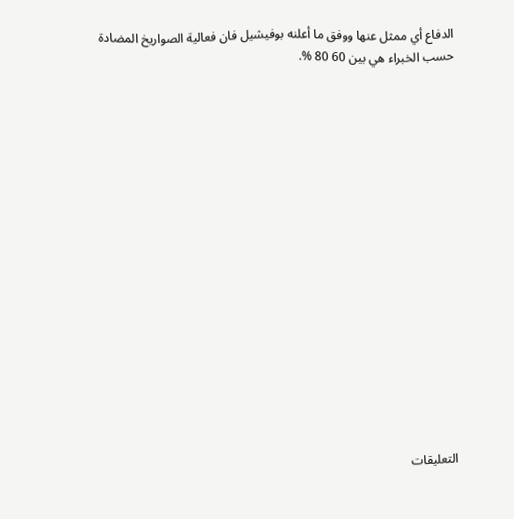الدفاع أي ممثل عنها ووفق ما أعلنه بوفيشيل فان فعالية الصواريخ المضادة حسب الخبراء هي بين 60 80 %.

















التعليقات